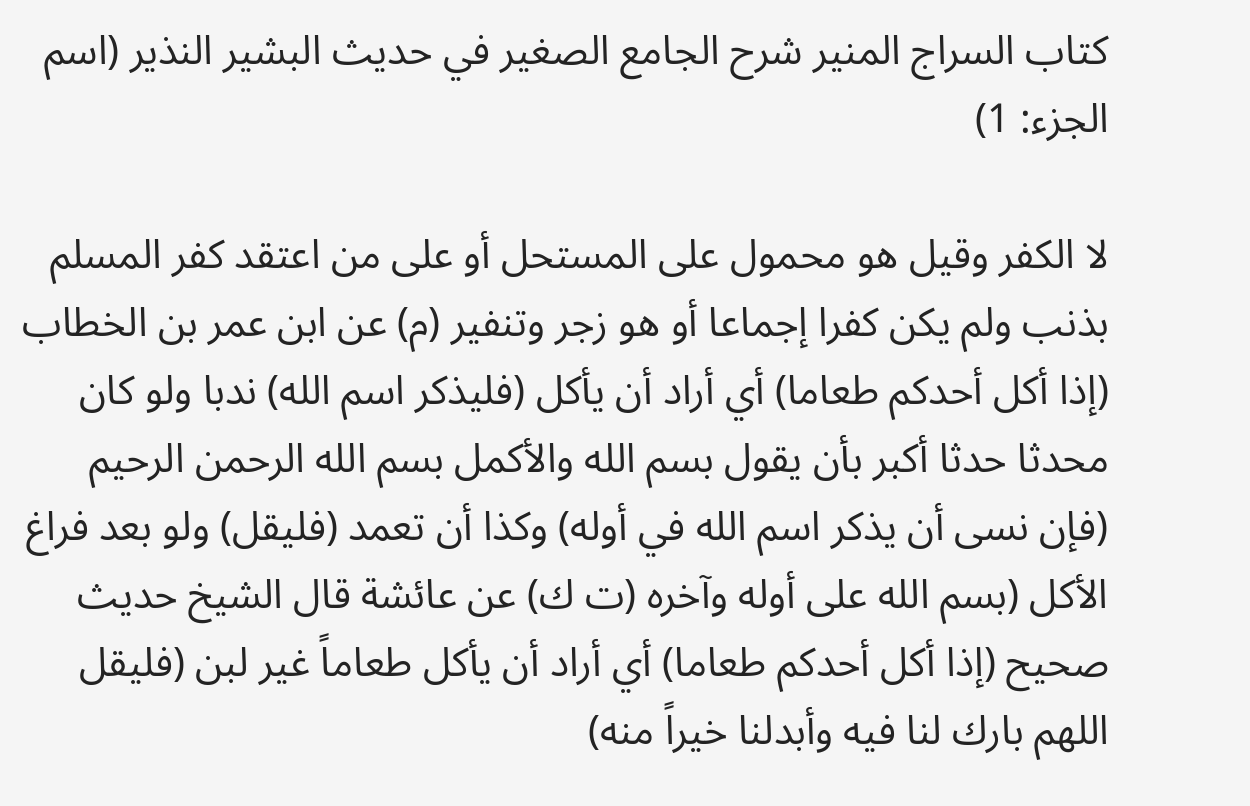كتاب السراج المنير شرح الجامع الصغير في حديث البشير النذير (اسم الجزء: 1)

لا الكفر وقيل هو محمول على المستحل أو على من اعتقد كفر المسلم بذنب ولم يكن كفرا إجماعا أو هو زجر وتنفير (م) عن ابن عمر بن الخطاب (إذا أكل أحدكم طعاما) أي أراد أن يأكل (فليذكر اسم الله) ندبا ولو كان محدثا حدثا أكبر بأن يقول بسم الله والأكمل بسم الله الرحمن الرحيم (فإن نسى أن يذكر اسم الله في أوله) وكذا أن تعمد (فليقل) ولو بعد فراغ الأكل (بسم الله على أوله وآخره (ت ك) عن عائشة قال الشيخ حديث صحيح (إذا أكل أحدكم طعاما) أي أراد أن يأكل طعاماً غير لبن (فليقل اللهم بارك لنا فيه وأبدلنا خيراً منه)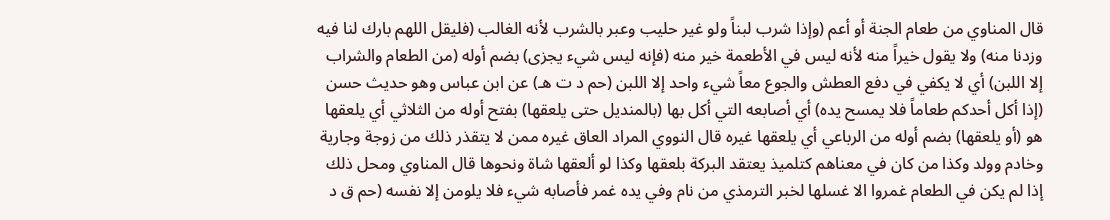قال المناوي من طعام الجنة أو أعم (وإذا شرب لبناً ولو غير حليب وعبر بالشرب لأنه الغالب (فليقل اللهم بارك لنا فيه وزدنا منه) ولا يقول خيراً منه لأنه ليس في الأطعمة خير منه (فإنه ليس شيء يجزى) بضم أوله (من الطعام والشراب إلا اللبن) أي لا يكفي في دفع العطش والجوع معاً شيء واحد إلا اللبن (حم د ت هـ) عن ابن عباس وهو حديث حسن (إذا أكل أحدكم طعاماً فلا يمسح يده) أي أصابعه التي أكل بها (بالمنديل حتى يلعقها) بفتح أوله من الثلاثي أي يلعقها هو (أو يلعقها) بضم أوله من الرباعي أي يلعقها غيره قال النووي المراد العاق غيره ممن لا يتقذر ذلك من زوجة وجارية وخادم وولد وكذا من كان في معناهم كتلميذ يعتقد البركة بلعقها وكذا لو ألعقها شاة ونحوها قال المناوي ومحل ذلك إذا لم يكن في الطعام غمروا الا غسلها لخبر الترمذي من نام وفي يده غمر فأصابه شيء فلا يلومن إلا نفسه (حم ق د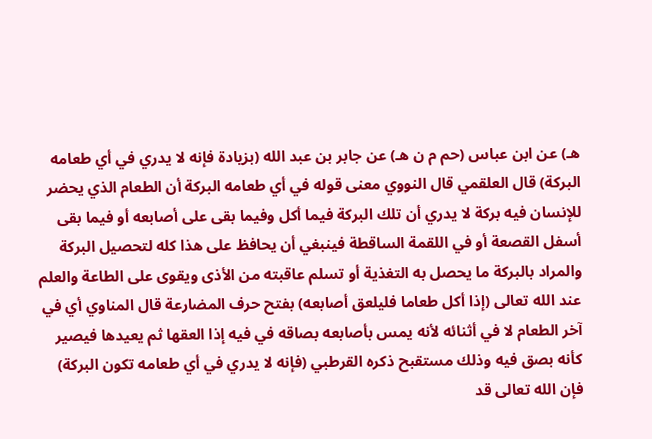هـ) عن ابن عباس (حم م ن هـ) عن جابر بن عبد الله (بزيادة فإنه لا يدري في أي طعامه البركة) قال العلقمي قال النووي معنى قوله في أي طعامه البركة أن الطعام الذي يحضر للإنسان فيه بركة لا يدري أن تلك البركة فيما أكل وفيما بقى على أصابعه أو فيما بقى أسفل القصعة أو في اللقمة الساقطة فينبغي أن يحافظ على هذا كله لتحصيل البركة والمراد بالبركة ما يحصل به التغذية أو تسلم عاقبته من الأذى ويقوى على الطاعة والعلم عند الله تعالى (إذا أكل طعاما فليلعق أصابعه) بفتح حرف المضارعة قال المناوي أي في آخر الطعام لا في أثنائه لأنه يمس بأصابعه بصاقه في فيه إذا العقها ثم يعيدها فيصير كأنه بصق فيه وذلك مستقبح ذكره القرطبي (فإنه لا يدري في أي طعامه تكون البركة) فإن الله تعالى قد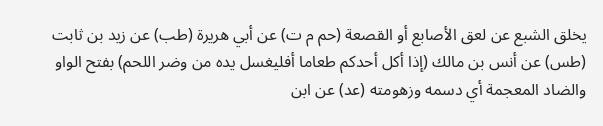يخلق الشبع عن لعق الأصابع أو القصعة (حم م ت) عن أبي هريرة (طب) عن زيد بن ثابت (طس) عن أنس بن مالك (إذا أكل أحدكم طعاما أفليغسل يده من وضر اللحم) بفتح الواو والضاد المعجمة أي دسمه وزهومته (عد) عن ابن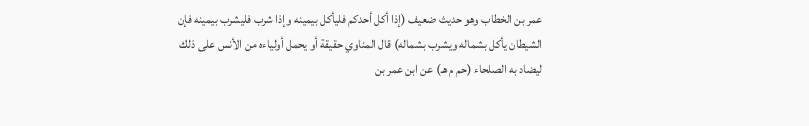عمر بن الخطاب وهو حديث ضعيف (إذا أكل أحدكم فليأكل بيمينه وإذا شرب فليشرب بيمينه فإن الشيطان يأكل بشماله ويشرب بشماله) قال المناوي حقيقة أو يحمل أولياءه من الأنس على ذلك ليضاد به الصلحاء (حم م هـ) عن ابن عمر بن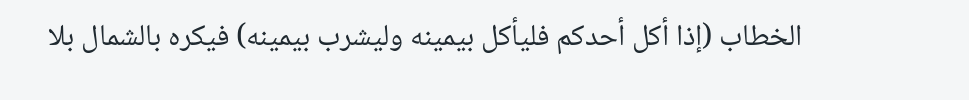الخطاب (إذا أكل أحدكم فليأكل بيمينه وليشرب بيمينه) فيكره بالشمال بلا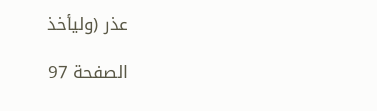عذر (وليأخذ

الصفحة 97